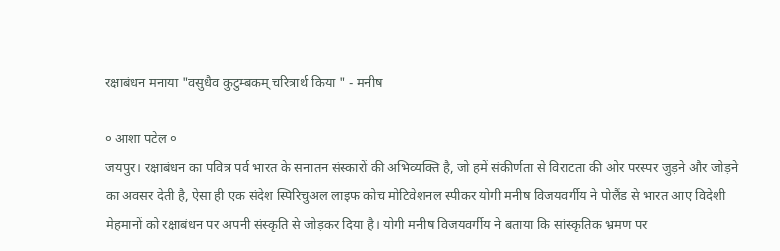रक्षाबंधन मनाया "वसुधैव कुटुम्बकम् चरित्रार्थ किया " - मनीष

० आशा पटेल ०
जयपुर। रक्षाबंधन का पवित्र पर्व भारत के सनातन संस्कारों की अभिव्यक्ति है, जो हमें संकीर्णता से विराटता की ओर परस्पर जुड़ने और जोड़ने का अवसर देती है, ऐसा ही एक संदेश स्पिरिचुअल लाइफ कोच मोटिवेशनल स्पीकर योगी मनीष विजयवर्गीय ने पोलैंड से भारत आए विदेशी मेहमानों को रक्षाबंधन पर अपनी संस्कृति से जोड़कर दिया है। योगी मनीष विजयवर्गीय ने बताया कि सांस्कृतिक भ्रमण पर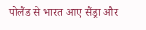पोलैंड से भारत आए सैंड्रा और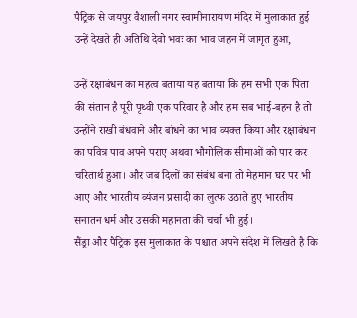पैट्रिक से जयपुर वैशाली नगर स्वामीनारायण मंदिर में मुलाकात हुई उन्हें देखते ही अतिथि देवो भवः का भाव जहन में जागृत हुआ,

उन्हें रक्षाबंधन का महत्व बताया यह बताया कि हम सभी एक पिता की संतान है पूरी पृथ्वी एक परिवार है और हम सब भाई-बहन है तो उन्होंने राखी बंधवाने और बांधने का भाव व्यक्त किया और रक्षाबंधन का पवित्र पाव अपने पराए अथवा भौगोलिक सीमाओं को पार कर चरितार्थ हुआ। और जब दिलों का संबंध बना तो मेहमान घर पर भी आए और भारतीय व्यंजन प्रसादी का लुत्फ उठाते हुए भारतीय सनातन धर्म और उसकी महानता की चर्चा भी हुई।
सैंड्रा और पैट्रिक इस मुलाकात के पश्चात अपने संदेश में लिखते है कि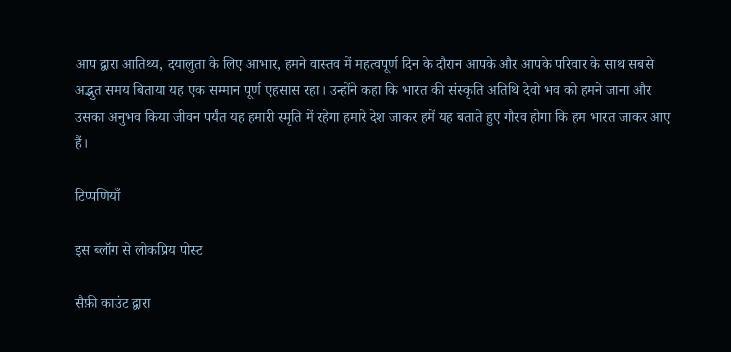आप द्वारा आतिथ्य, दयालुता के लिए आभार, हमने वास्तव में महत्वपूर्ण दिन के दौरान आपके और आपके परिवार के साथ सबसे अद्भुत समय बिताया यह एक सम्मान पूर्ण एहसास रहा। उन्होंने कहा कि भारत की संस्कृति अतिथि देवो भव को हमने जाना और उसका अनुभव किया जीवन पर्यंत यह हमारी स्मृति में रहेगा हमारे देश जाकर हमें यह बताते हुए गौरव होगा कि हम भारत जाकर आए हैं।

टिप्पणियाँ

इस ब्लॉग से लोकप्रिय पोस्ट

सैफ़ी काउंट द्वारा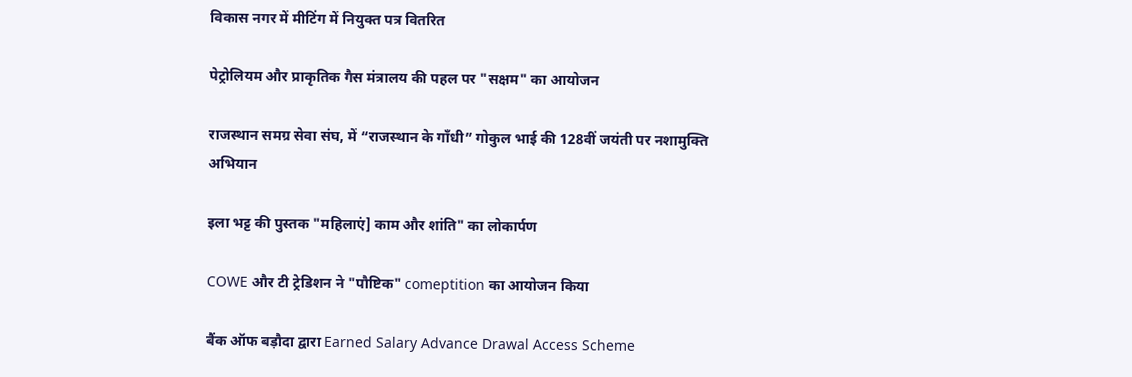विकास नगर में मीटिंग में नियुक्त पत्र वितरित

पेट्रोलियम और प्राकृतिक गैस मंत्रालय की पहल पर "सक्षम" का आयोजन

राजस्थान समग्र सेवा संघ, में “राजस्थान के गाँधी” गोकुल भाई की 128वीं जयंती पर नशामुक्ति अभियान

इला भट्ट की पुस्तक "महिलाएं] काम और शांति" का लोकार्पण

COWE और टी ट्रेडिशन ने "पौष्टिक" comeptition का आयोजन किया

बैंक ऑफ बड़ौदा द्वारा Earned Salary Advance Drawal Access Scheme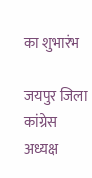का शुभारंभ

जयपुर जिला कांग्रेस अध्यक्ष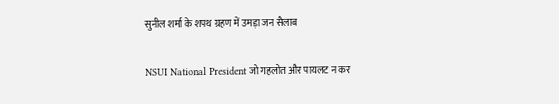सुनील शर्मा के शपथ ग्रहण में उमड़ा जन सैलाब

NSUI National President जो गहलोत और पायलट न कर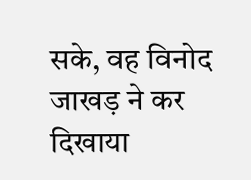सके, वह विनोद जाखड़ ने कर दिखाया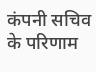कंपनी सचिव के परिणाम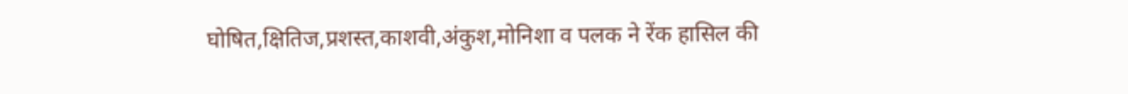घोषित,क्षितिज,प्रशस्त,काशवी,अंकुश,मोनिशा व पलक ने रेंक हासिल की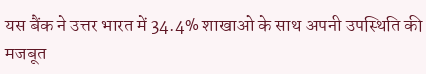यस बैंक ने उत्तर भारत में 34.4% शाखाओ के साथ अपनी उपस्थिति की मजबूत